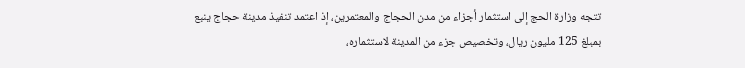تتجه وزارة الحج إلى استثمار أجزاء من مدن الحجاج والمعتمرين، إذ اعتمد تنفيذ مدينة حجاج ينبع بمبلغ 125 مليون ريال، وتخصيص جزء من المدينة لاستثماره،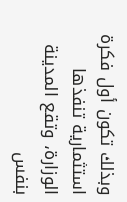وبذلك تكون أول فكرة استثمارية تنفذها الوزارة، وتقع المدينة بنفس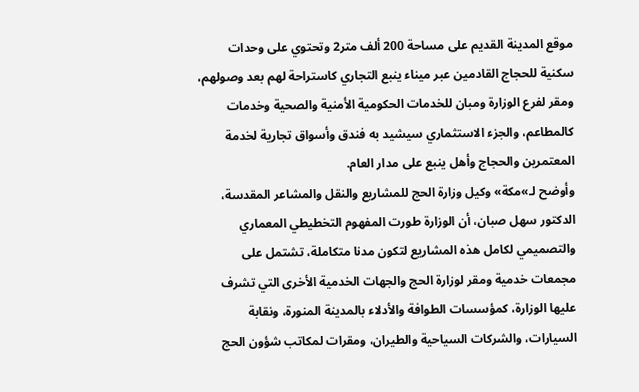موقع المدينة القديم على مساحة 200 ألف متر2 وتحتوي على وحدات سكنية للحجاج القادمين عبر ميناء ينبع التجاري كاستراحة لهم بعد وصولهم، ومقر لفرع الوزارة ومبان للخدمات الحكومية الأمنية والصحية وخدمات كالمطاعم، والجزء الاستثماري سيشيد به فندق وأسواق تجارية لخدمة المعتمرين والحجاج وأهل ينبع على مدار العام.
وأوضح لـ»مكة» وكيل وزارة الحج للمشاريع والنقل والمشاعر المقدسة، الدكتور سهل صبان، أن الوزارة طورت المفهوم التخطيطي المعماري والتصميمي لكامل هذه المشاريع لتكون مدنا متكاملة، تشتمل على مجمعات خدمية ومقر لوزارة الحج والجهات الخدمية الأخرى التي تشرف عليها الوزارة، كمؤسسات الطوافة والأدلاء بالمدينة المنورة، ونقابة السيارات، والشركات السياحية والطيران، ومقرات لمكاتب شؤون الحج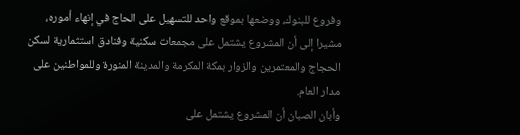وفروع للبنوك، ووضعها بموقع واحد للتسهيل على الحاج في إنهاء أموره، مشيرا إلى أن المشروع يشتمل على مجمعات سكنية وفنادق استثمارية لسكن الحجاج والمعتمرين والزوار بمكة المكرمة والمدينة المنورة وللمواطنين على مدار العام.
وأبان الصبان أن المشروع يشتمل على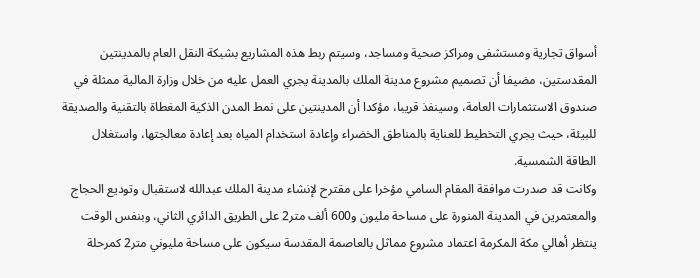أسواق تجارية ومستشفى ومراكز صحية ومساجد، وسيتم ربط هذه المشاريع بشبكة النقل العام بالمدينتين المقدستين، مضيفا أن تصميم مشروع مدينة الملك بالمدينة يجري العمل عليه من خلال وزارة المالية ممثلة في صندوق الاستثمارات العامة، وسينفذ قريبا، مؤكدا أن المدينتين على نمط المدن الذكية المغطاة بالتقنية والصديقة للبيئة، حيث يجري التخطيط للعناية بالمناطق الخضراء وإعادة استخدام المياه بعد إعادة معالجتها، واستغلال الطاقة الشمسية.
وكانت قد صدرت موافقة المقام السامي مؤخرا على مقترح لإنشاء مدينة الملك عبدالله لاستقبال وتوديع الحجاج والمعتمرين في المدينة المنورة على مساحة مليون و600 ألف متر2 على الطريق الدائري الثاني، وبنفس الوقت ينتظر أهالي مكة المكرمة اعتماد مشروع مماثل بالعاصمة المقدسة سيكون على مساحة مليوني متر2 كمرحلة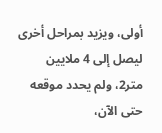أولى، ويزيد بمراحل أخرى ليصل إلى 4 ملايين متر2، ولم يحدد موقعه حتى الآن،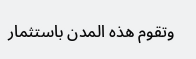وتقوم هذه المدن باستثمار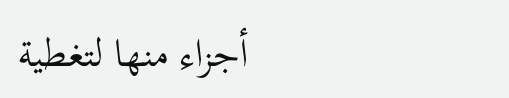أجزاء منها لتغطية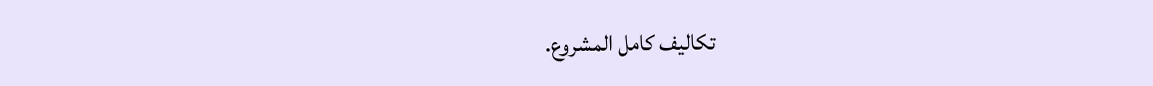تكاليف كامل المشروع.